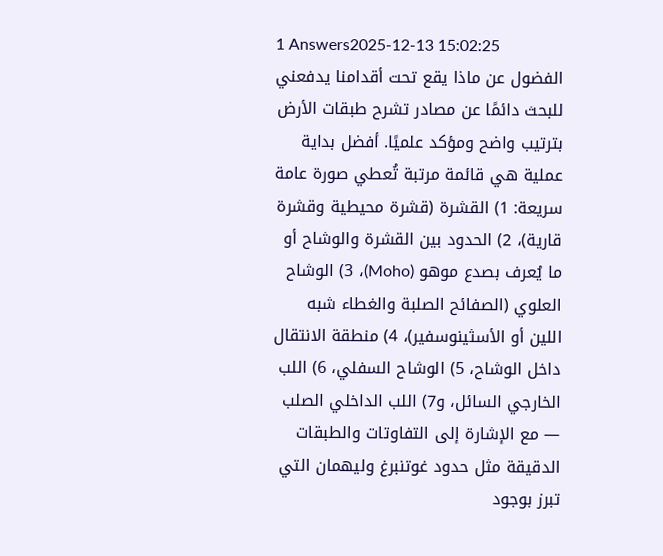1 Answers2025-12-13 15:02:25
الفضول عن ماذا يقع تحت أقدامنا يدفعني للبحث دائمًا عن مصادر تشرح طبقات الأرض بترتيب واضح ومؤكد علميًا. أفضل بداية عملية هي قائمة مرتبة تُعطي صورة عامة سريعة: 1) القشرة (قشرة محيطية وقشرة قارية)، 2) الحدود بين القشرة والوشاح أو ما يُعرف بصدع موهو (Moho)، 3) الوشاح العلوي (الصفائح الصلبة والغطاء شبه اللين أو الأسثينوسفير)، 4) منطقة الانتقال داخل الوشاح، 5) الوشاح السفلي، 6) اللب الخارجي السائل، و7) اللب الداخلي الصلب — مع الإشارة إلى التفاوتات والطبقات الدقيقة مثل حدود غوتنبرغ وليهمان التي تبرز بوجود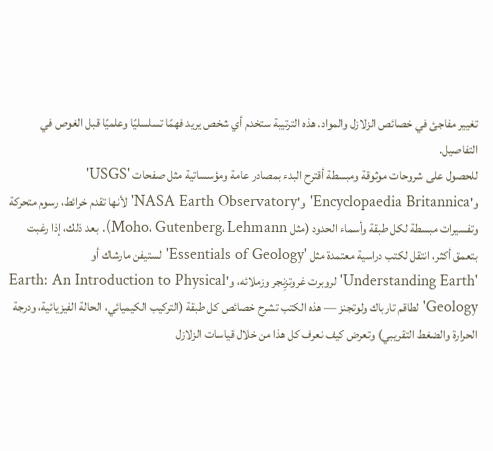تغيير مفاجئ في خصائص الزلازل والمواد. هذه الترتيبة ستخدم أي شخص يريد فهمًا تسلسليًا وعلميًا قبل الغوص في التفاصيل.
للحصول على شروحات موثوقة ومبسطة أقترح البدء بمصادر عامة ومؤسساتية مثل صفحات 'USGS' و'Encyclopaedia Britannica' و'NASA Earth Observatory' لأنها تقدم خرائط، رسوم متحركة وتفسيرات مبسطة لكل طبقة وأسماء الحدود (مثل Moho، Gutenberg، Lehmann). بعد ذلك، إذا رغبت بتعمق أكثر، انتقل لكتب دراسية معتمدة مثل 'Essentials of Geology' لستيفن مارشاك أو 'Understanding Earth' لروبرت غروتزِنجر وزملائه، و'Earth: An Introduction to Physical Geology' لطاقم تارباك ولوتجنز — هذه الكتب تشرح خصائص كل طبقة (التركيب الكيميائي، الحالة الفيزيائية، ودرجة الحرارة والضغط التقريبي) وتعرض كيف نعرف كل هذا من خلال قياسات الزلازل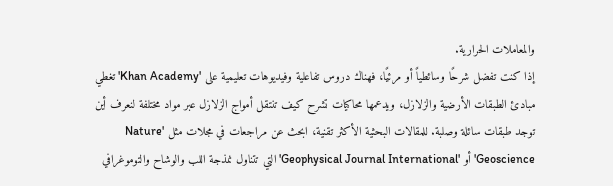والمعاملات الحرارية.
إذا كنت تفضل شرحًا وسائطياً أو مرئيًا، فهناك دروس تفاعلية وفيديوهات تعليمية على 'Khan Academy' تغطي مبادئ الطبقات الأرضية والزلازل، ويدعمها محاكيات تشرح كيف تنتقل أمواج الزلازل عبر مواد مختلفة لنعرف أين توجد طبقات سائلة وصلبة. للمقالات البحثية الأكثر تقنية، ابحث عن مراجعات في مجلات مثل 'Nature Geoscience' أو 'Geophysical Journal International' التي تتناول نمذجة اللب والوشاح والتوموغرافي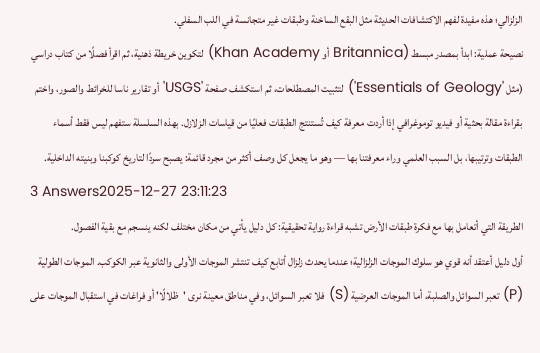الزلزالي؛ هذه مفيدة لفهم الاكتشافات الحديثة مثل البقع الساخنة وطبقات غير متجانسة في اللب السفلي.
نصيحة عملية: ابدأ بمصدر مبسط (Britannica أو Khan Academy) لتكوين خريطة ذهنية، ثم اقرأ فصلًا من كتاب دراسي (مثل 'Essentials of Geology') لتثبيت المصطلحات، ثم استكشف صفحة 'USGS' أو تقارير ناسا للخرائط والصور، واختم بقراءة مقالة بحثية أو فيديو توموغرافي إذا أردت معرفة كيف تُستنتج الطبقات فعليًا من قياسات الزلازل. بهذه السلسلة ستفهم ليس فقط أسماء الطبقات وترتيبها، بل السبب العلمي وراء معرفتنا بها — وهو ما يجعل كل وصف أكثر من مجرد قائمة: يصبح سردًا لتاريخ كوكبنا وبنيته الداخلية.
3 Answers2025-12-27 23:11:23
الطريقة التي أتعامل بها مع فكرة طبقات الأرض تشبه قراءة رواية تحقيقية: كل دليل يأتي من مكان مختلف لكنه ينسجم مع بقية الفصول.
أول دليل أعتقد أنه قوي هو سلوك الموجات الزلزالية؛ عندما يحدث زلزال أتابع كيف تنتشر الموجات الأولى والثانوية عبر الكوكب. الموجات الطولية (P) تعبر السوائل والصلبة، أما الموجات العرضية (S) فلا تعبر السوائل، وفي مناطق معينة نرى 'ظلالًا' أو فراغات في استقبال الموجات على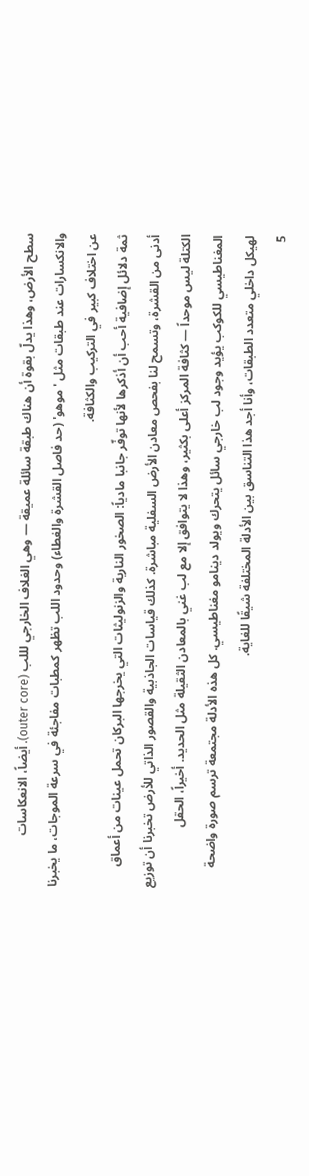سطح الأرض، وهذا يدلّ بقوة أن هناك طبقة سائلة عميقة — وهي الغلاف الخارجي لللب (outer core). أيضاً، الانعكاسات والانكسارات عند طبقات مثل 'موهو' (حد فاصل القشرة والغطاء) وحدود اللب تظهر كمطبات مفاجئة في سرعة الموجات، ما يخبرنا عن اختلاف كبير في التركيب والكثافة.
ثمة دلائل إضافية أحب أن أذكرها لأنها توفّر جانبا مادياً: الصخور النارية والزنوليثات التي يخرجها البركان تحمل عينات من أعماق أدنى من القشرة، وتسمح لنا بفحص معادن الأرض السفلية مباشرة. كذلك قياسات الجاذبية والقصور الذاتي للأرض تخبرنا أن توزيع الكتلة ليس موحداً — كثافة المركز أعلى بكثير، وهذا لا يتوافق إلا مع لب غني بالمعادن الثقيلة مثل الحديد. أخيراً، الحقل المغناطيسي للكوكب يؤيد وجود لب خارجي سائل يتحرك ويولد دينامو مغناطيسي. كل هذه الأدلة مجتمعة ترسم صورة واضحة لهيكل داخلي متعدد الطبقات، وأنا أجد هذا التناسق بين الأدلة المختلفة شيقًا للغاية.
5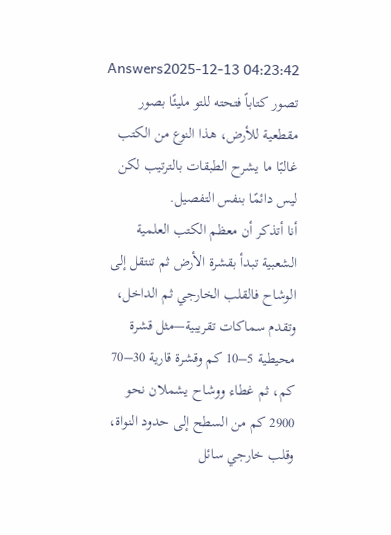Answers2025-12-13 04:23:42
تصور كتاباً فتحته للتو مليئًا بصور مقطعية للأرض، هذا النوع من الكتب غالبًا ما يشرح الطبقات بالترتيب لكن ليس دائمًا بنفس التفصيل.
أنا أتذكر أن معظم الكتب العلمية الشعبية تبدأ بقشرة الأرض ثم تنتقل إلى الوشاح فالقلب الخارجي ثم الداخل، وتقدم سماكات تقريبية—مثل قشرة محيطية 5–10 كم وقشرة قارية 30–70 كم، ثم غطاء ووشاح يشملان نحو 2900 كم من السطح إلى حدود النواة، وقلب خارجي سائل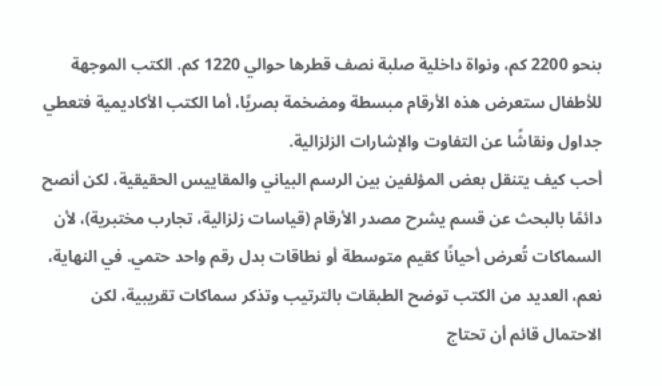بنحو 2200 كم، ونواة داخلية صلبة نصف قطرها حوالي 1220 كم. الكتب الموجهة للأطفال ستعرض هذه الأرقام مبسطة ومضخمة بصريًا، أما الكتب الأكاديمية فتعطي جداول ونقاشًا عن التفاوت والإشارات الزلزالية.
أحب كيف يتنقل بعض المؤلفين بين الرسم البياني والمقاييس الحقيقية، لكن أنصح دائمًا بالبحث عن قسم يشرح مصدر الأرقام (قياسات زلزالية، تجارب مختبرية)، لأن السماكات تُعرض أحيانًا كقيم متوسطة أو نطاقات بدل رقم واحد حتمي. في النهاية، نعم، العديد من الكتب توضح الطبقات بالترتيب وتذكر سماكات تقريبية، لكن الاحتمال قائم أن تحتاج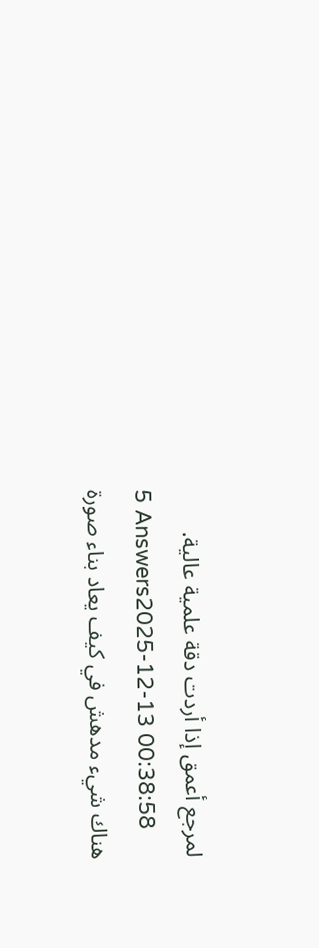لمرجع أعمق إذا أردت دقة علمية عالية.
5 Answers2025-12-13 00:38:58
هناك شيء مدهش في كيف يعاد بناء صورة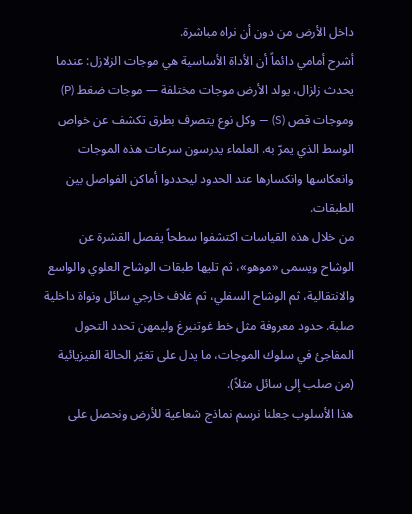داخل الأرض من دون أن نراه مباشرة.
أشرح أمامي دائماً أن الأداة الأساسية هي موجات الزلازل: عندما يحدث زلزال، يولد الأرض موجات مختلفة — موجات ضغط (P) وموجات قص (S) — وكل نوع يتصرف بطرق تكشف عن خواص الوسط الذي يمرّ به. العلماء يدرسون سرعات هذه الموجات وانعكاسها وانكسارها عند الحدود ليحددوا أماكن الفواصل بين الطبقات.
من خلال هذه القياسات اكتشفوا سطحاً يفصل القشرة عن الوشاح ويسمى «موهو»، ثم تليها طبقات الوشاح العلوي والواسع والانتقالية، ثم الوشاح السفلي، ثم غلاف خارجي سائل ونواة داخلية صلبة. حدود معروفة مثل خط غوتنبرغ وليمهن تحدد التحول المفاجئ في سلوك الموجات، ما يدل على تغيّر الحالة الفيزيائية (من صلب إلى سائل مثلاً).
هذا الأسلوب جعلنا نرسم نماذج شعاعية للأرض ونحصل على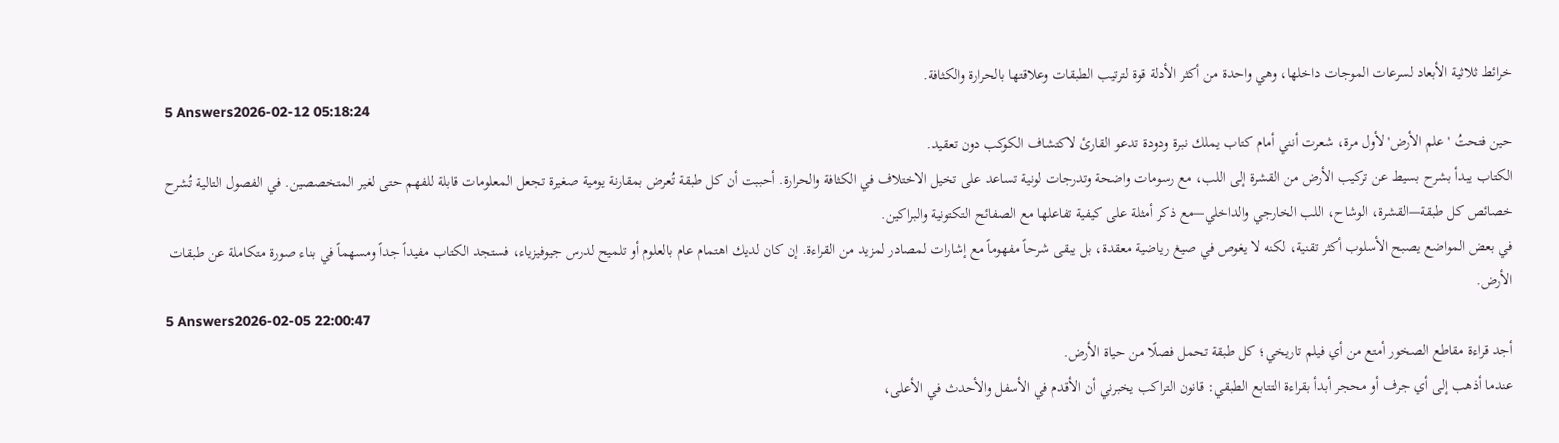خرائط ثلاثية الأبعاد لسرعات الموجات داخلها، وهي واحدة من أكثر الأدلة قوة لترتيب الطبقات وعلاقتها بالحرارة والكثافة.
5 Answers2026-02-12 05:18:24
حين فتحتُ 'علم الأرض' لأول مرة، شعرت أنني أمام كتاب يملك نبرة ودودة تدعو القارئ لاكتشاف الكوكب دون تعقيد.
الكتاب يبدأ بشرح بسيط عن تركيب الأرض من القشرة إلى اللب، مع رسومات واضحة وتدرجات لونية تساعد على تخيل الاختلاف في الكثافة والحرارة. أحببت أن كل طبقة تُعرض بمقارنة يومية صغيرة تجعل المعلومات قابلة للفهم حتى لغير المتخصصين. في الفصول التالية تُشرح خصائص كل طبقة—القشرة، الوشاح، اللب الخارجي والداخلي—مع ذكر أمثلة على كيفية تفاعلها مع الصفائح التكتونية والبراكين.
في بعض المواضع يصبح الأسلوب أكثر تقنية، لكنه لا يغوص في صيغ رياضية معقدة، بل يبقى شرحاً مفهوماً مع إشارات لمصادر لمزيد من القراءة. إن كان لديك اهتمام عام بالعلوم أو تلميح لدرس جيوفيزياء، فستجد الكتاب مفيداً جداً ومسهماً في بناء صورة متكاملة عن طبقات الأرض.
5 Answers2026-02-05 22:00:47
أجد قراءة مقاطع الصخور أمتع من أي فيلم تاريخي؛ كل طبقة تحمل فصلًا من حياة الأرض.
عندما أذهب إلى أي جرف أو محجر أبدأ بقراءة التتابع الطبقي: قانون التراكب يخبرني أن الأقدم في الأسفل والأحدث في الأعلى،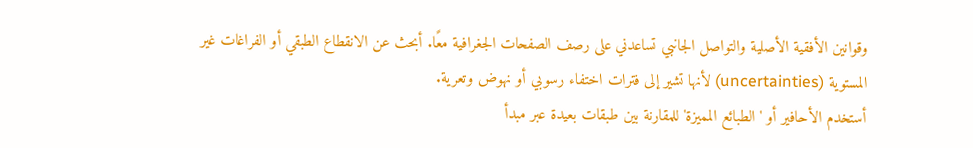وقوانين الأفقية الأصلية والتواصل الجانبي تساعدني على رصف الصفحات الجغرافية معًا. أبحث عن الانقطاع الطبقي أو الفراغات غير المستوية (uncertainties) لأنها تشير إلى فترات اختفاء رسوبي أو نهوض وتعرية.
أستخدم الأحافير أو 'الطبائع المميزة' للمقارنة بين طبقات بعيدة عبر مبدأ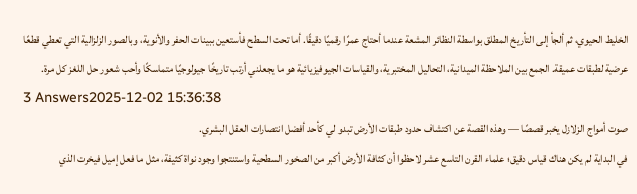الخليط الحيوي، ثم ألجأ إلى التأريخ المطلق بواسطة النظائر المشعة عندما أحتاج عمرًا رقميًا دقيقًا. أما تحت السطح فأستعين ببينات الحفر والأنوية، وبالصور الزلزالية التي تعطي قطعًا عرضية لطبقات عميقة. الجمع بين الملاحظة الميدانية، التحاليل المختبرية، والقياسات الجيوفيزيائية هو ما يجعلني أرتب تاريخًا جيولوجيًا متماسكًا وأحب شعور حل اللغز كل مرة.
3 Answers2025-12-02 15:36:38
صوت أمواج الزلازل يخبر قصصًا — وهذه القصة عن اكتشاف حدود طبقات الأرض تبدو لي كأحد أفضل انتصارات العقل البشري.
في البداية لم يكن هناك قياس دقيق؛ علماء القرن التاسع عشر لاحظوا أن كثافة الأرض أكبر من الصخور السطحية واستنتجوا وجود نواة كثيفة، مثل ما فعل إميل فيخرت الذي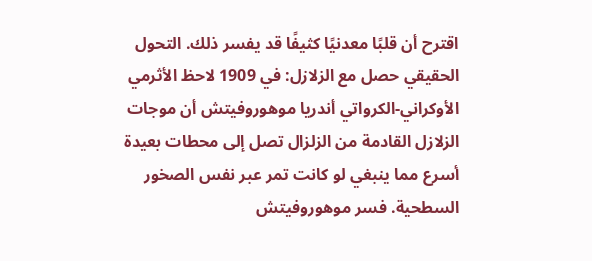اقترح أن قلبًا معدنيًا كثيفًا قد يفسر ذلك. التحول الحقيقي حصل مع الزلازل: في 1909 لاحظ الأثرمي الأوكراني-الكرواتي أندريا موهوروفيتش أن موجات الزلازل القادمة من الزلزال تصل إلى محطات بعيدة أسرع مما ينبغي لو كانت تمر عبر نفس الصخور السطحية. فسر موهوروفيتش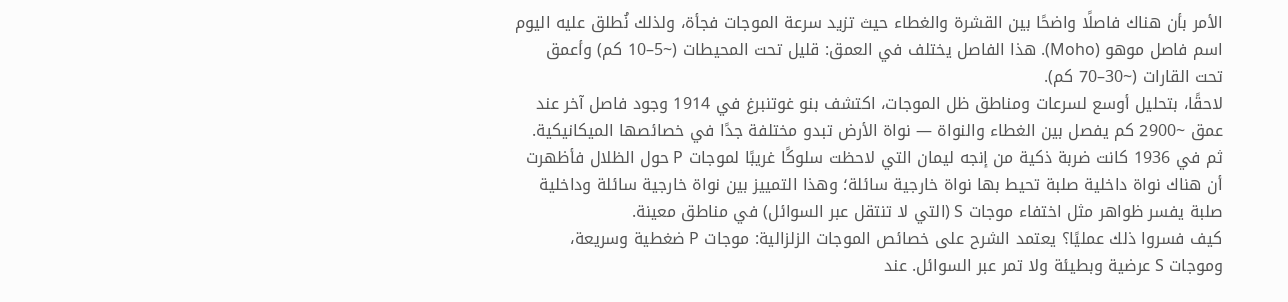الأمر بأن هناك فاصلًا واضحًا بين القشرة والغطاء حيث تزيد سرعة الموجات فجأة، ولذلك نُطلق عليه اليوم اسم فاصل موهو (Moho). هذا الفاصل يختلف في العمق: قليل تحت المحيطات (~5–10 كم) وأعمق تحت القارات (~30–70 كم).
لاحقًا، بتحليل أوسع لسرعات ومناطق ظل الموجات، اكتشف بنو غوتنبرغ في 1914 وجود فاصل آخر عند عمق ~2900 كم يفصل بين الغطاء والنواة — نواة الأرض تبدو مختلفة جدًا في خصائصها الميكانيكية. ثم في 1936 كانت ضربة ذكية من إنجه ليمان التي لاحظت سلوكًا غريبًا لموجات P حول الظلال فأظهرت أن هناك نواة داخلية صلبة تحيط بها نواة خارجية سائلة؛ وهذا التمييز بين نواة خارجية سائلة وداخلية صلبة يفسر ظواهر مثل اختفاء موجات S (التي لا تنتقل عبر السوائل) في مناطق معينة.
كيف فسروا ذلك عمليًا؟ يعتمد الشرح على خصائص الموجات الزلزالية: موجات P ضغطية وسريعة، وموجات S عرضية وبطيئة ولا تمر عبر السوائل. عند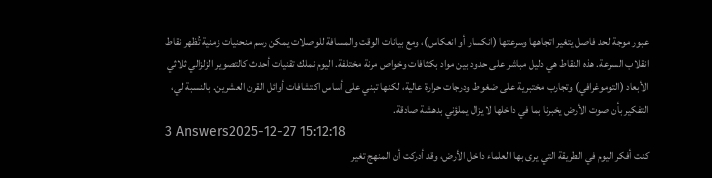عبور موجة لحد فاصل يتغير اتجاهها وسرعتها (انكسار أو انعكاس)، ومع بيانات الوقت والمسافة للوصلات يمكن رسم منحنيات زمنية تُظهر نقاط انقلاب السرعة. هذه النقاط هي دليل مباشر على حدود بين مواد بكثافات وخواص مرنة مختلفة. اليوم نملك تقنيات أحدث كالتصوير الزلزالي ثلاثي الأبعاد (التوموغرافي) وتجارب مختبرية على ضغوط ودرجات حرارة عالية، لكنها تبني على أساس اكتشافات أوائل القرن العشرين. بالنسبة لي، التفكير بأن صوت الأرض يخبرنا بما في داخلها لا يزال يملؤني بدهشة صادقة.
3 Answers2025-12-27 15:12:18
كنت أفكر اليوم في الطريقة التي يرى بها العلماء داخل الأرض، وقد أدركت أن المنهج تغير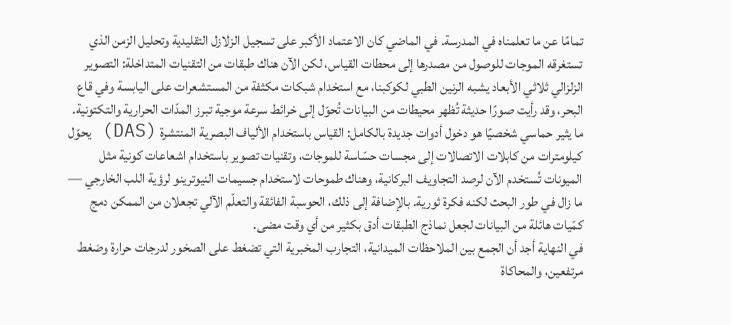تمامًا عن ما تعلمناه في المدرسة. في الماضي كان الاعتماد الأكبر على تسجيل الزلازل التقليدية وتحليل الزمن الذي تستغرقه الموجات للوصول من مصدرها إلى محطات القياس، لكن الآن هناك طبقات من التقنيات المتداخلة: التصوير الزلزالي ثلاثي الأبعاد يشبه الرنين الطبي لكوكبنا، مع استخدام شبكات مكثفة من المستشعرات على اليابسة وفي قاع البحر، وقد رأيت صورًا حديثة تُظهر محيطات من البيانات تُحوّل إلى خرائط سرعة موجية تبرز المدّات الحرارية والتكتونية.
ما يثير حماسي شخصيًا هو دخول أدوات جديدة بالكامل: القياس باستخدام الألياف البصرية المنتشرة (DAS) يحوّل كيلومترات من كابلات الاتصالات إلى مجسات حسّاسة للموجات، وتقنيات تصوير باستخدام اشعاعات كونية مثل الميونات تُستخدم الآن لرصد التجاويف البركانية، وهناك طموحات لاستخدام جسيمات النيوترينو لرؤية اللب الخارجي — ما زال في طور البحث لكنه فكرة ثورية. بالإضافة إلى ذلك، الحوسبة الفائقة والتعلّم الآلي تجعلان من الممكن دمج كمّيات هائلة من البيانات لجعل نماذج الطبقات أدق بكثير من أي وقت مضى.
في النهاية أجد أن الجمع بين الملاحظات الميدانية، التجارب المخبرية التي تضغط على الصخور لدرجات حرارة وضغط مرتفعين، والمحاكاة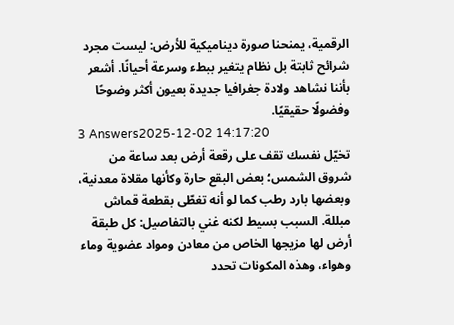الرقمية، يمنحنا صورة ديناميكية للأرض: ليست مجرد شرائح ثابتة بل نظام يتغير ببطء وسرعة أحيانًا. أشعر بأننا نشاهد ولادة جغرافيا جديدة بعيون أكثر وضوحًا وفضولًا حقيقيًا.
3 Answers2025-12-02 14:17:20
تخيّل نفسك تقف على رقعة أرض بعد ساعة من شروق الشمس؛ بعض البقع حارة وكأنها مقلاة معدنية، وبعضها بارد رطب كما لو أنه تغطّى بقطعة قماش مبللة. السبب بسيط لكنه غني بالتفاصيل: كل طبقة أرض لها مزيجها الخاص من معادن ومواد عضوية وماء وهواء، وهذه المكونات تحدد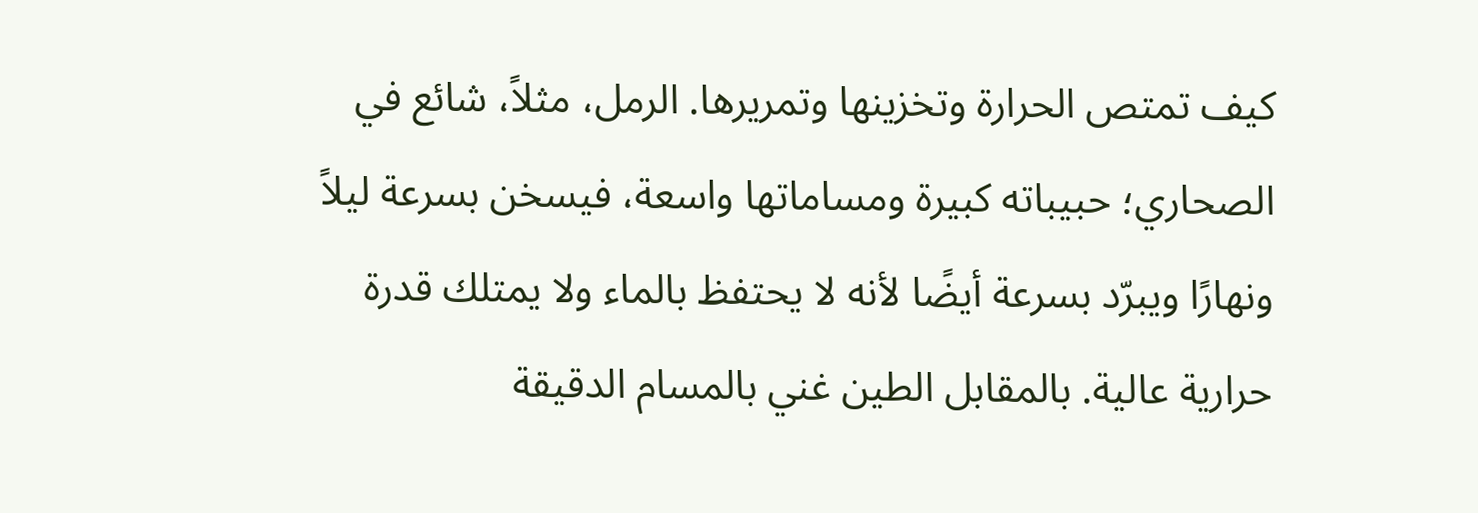كيف تمتص الحرارة وتخزينها وتمريرها. الرمل، مثلاً، شائع في الصحاري؛ حبيباته كبيرة ومساماتها واسعة، فيسخن بسرعة ليلاً ونهارًا ويبرّد بسرعة أيضًا لأنه لا يحتفظ بالماء ولا يمتلك قدرة حرارية عالية. بالمقابل الطين غني بالمسام الدقيقة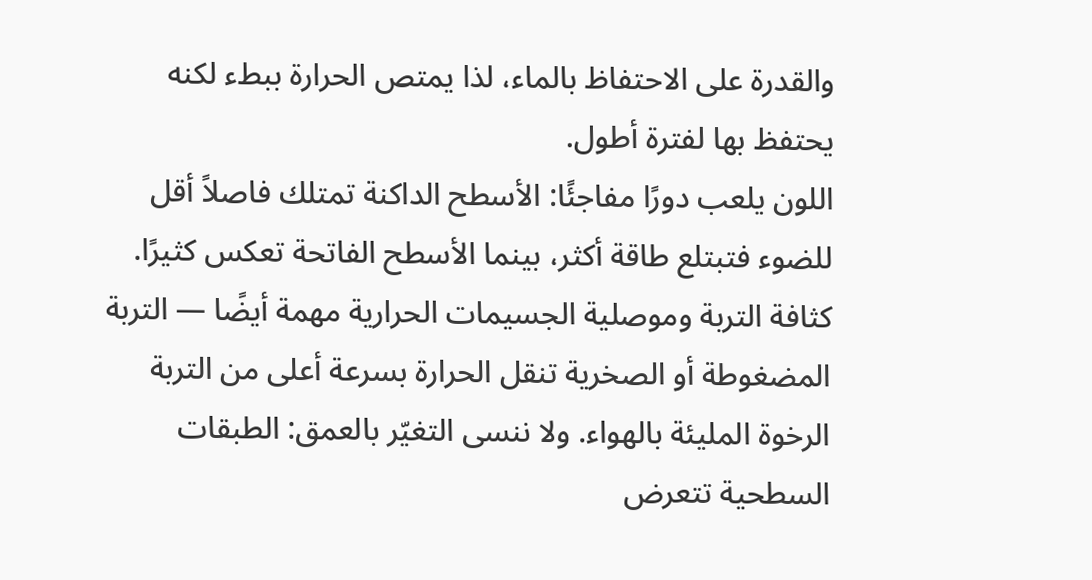والقدرة على الاحتفاظ بالماء، لذا يمتص الحرارة ببطء لكنه يحتفظ بها لفترة أطول.
اللون يلعب دورًا مفاجئًا: الأسطح الداكنة تمتلك فاصلاً أقل للضوء فتبتلع طاقة أكثر، بينما الأسطح الفاتحة تعكس كثيرًا. كثافة التربة وموصلية الجسيمات الحرارية مهمة أيضًا — التربة المضغوطة أو الصخرية تنقل الحرارة بسرعة أعلى من التربة الرخوة المليئة بالهواء. ولا ننسى التغيّر بالعمق: الطبقات السطحية تتعرض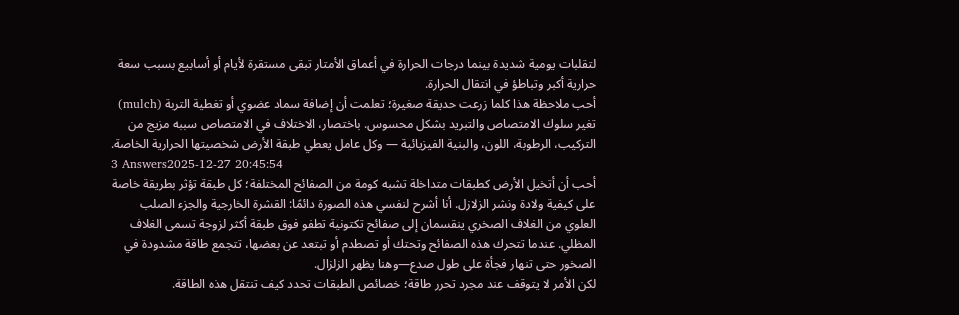لتقلبات يومية شديدة بينما درجات الحرارة في أعماق الأمتار تبقى مستقرة لأيام أو أسابيع بسبب سعة حرارية أكبر وتباطؤ في انتقال الحرارة.
أحب ملاحظة هذا كلما زرعت حديقة صغيرة؛ تعلمت أن إضافة سماد عضوي أو تغطية التربة (mulch) تغير سلوك الامتصاص والتبريد بشكل محسوس. باختصار، الاختلاف في الامتصاص سببه مزيج من التركيب، الرطوبة، اللون، والبنية الفيزيائية — وكل عامل يعطي طبقة الأرض شخصيتها الحرارية الخاصة.
3 Answers2025-12-27 20:45:54
أحب أن أتخيل الأرض كطبقات متداخلة تشبه كومة من الصفائح المختلفة؛ كل طبقة تؤثر بطريقة خاصة على كيفية ولادة ونشر الزلازل. أنا أشرح لنفسي هذه الصورة دائمًا: القشرة الخارجية والجزء الصلب العلوي من الغلاف الصخري ينقسمان إلى صفائح تكتونية تطفو فوق طبقة أكثر لزوجة تسمى الغلاف المظلي. عندما تتحرك هذه الصفائح وتحتك أو تصطدم أو تبتعد عن بعضها، تتجمع طاقة مشدودة في الصخور حتى تنهار فجأة على طول صدع—وهنا يظهر الزلزال.
لكن الأمر لا يتوقف عند مجرد تحرر طاقة؛ خصائص الطبقات تحدد كيف تنتقل هذه الطاقة.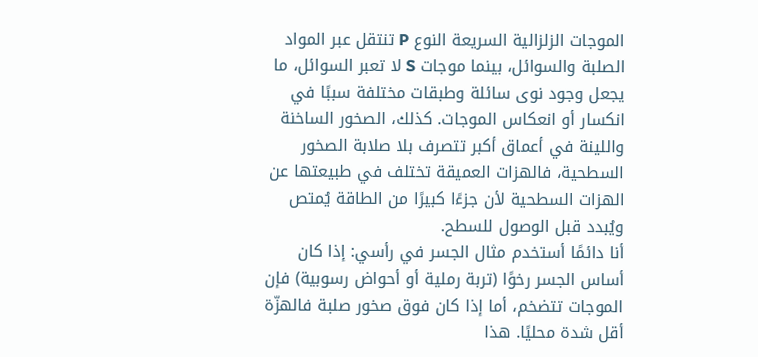الموجات الزلزالية السريعة النوع P تنتقل عبر المواد الصلبة والسوائل، بينما موجات S لا تعبر السوائل، ما يجعل وجود نوى سائلة وطبقات مختلفة سببًا في انكسار أو انعكاس الموجات. كذلك، الصخور الساخنة واللينة في أعماق أكبر تتصرف بلا صلابة الصخور السطحية، فالهزات العميقة تختلف في طبيعتها عن الهزات السطحية لأن جزءًا كبيرًا من الطاقة يُمتص ويُبدد قبل الوصول للسطح.
أنا دائمًا أستخدم مثال الجسر في رأسي: إذا كان أساس الجسر رخوًا (تربة رملية أو أحواض رسوبية) فإن الموجات تتضخم، أما إذا كان فوق صخور صلبة فالهزّة أقل شدة محليًا. هذا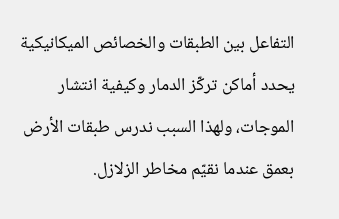التفاعل بين الطبقات والخصائص الميكانيكية يحدد أماكن تركّز الدمار وكيفية انتشار الموجات، ولهذا السبب ندرس طبقات الأرض بعمق عندما نقيّم مخاطر الزلازل.